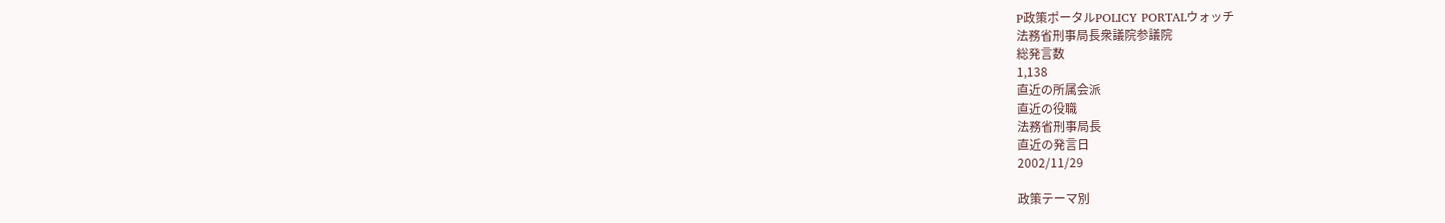P政策ポータルPOLICY PORTALウォッチ
法務省刑事局長衆議院参議院
総発言数
1,138
直近の所属会派
直近の役職
法務省刑事局長
直近の発言日
2002/11/29

政策テーマ別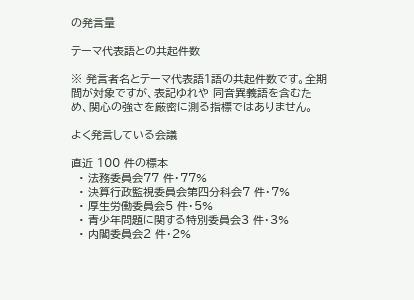の発言量

テーマ代表語との共起件数

※ 発言者名とテーマ代表語1語の共起件数です。全期間が対象ですが、表記ゆれや 同音異義語を含むため、関心の強さを厳密に測る指標ではありません。

よく発言している会議

直近 100 件の標本
  • 法務委員会77 件・77%
  • 決算行政監視委員会第四分科会7 件・7%
  • 厚生労働委員会5 件・5%
  • 青少年問題に関する特別委員会3 件・3%
  • 内閣委員会2 件・2%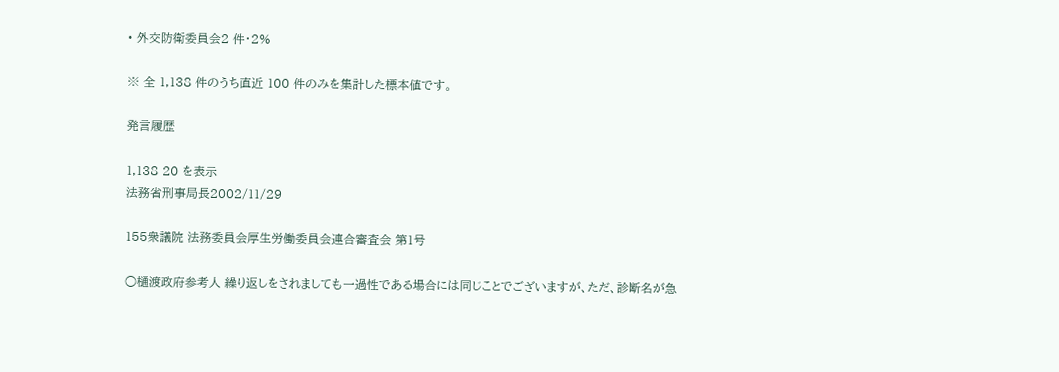• 外交防衛委員会2 件・2%

※ 全 1,138 件のうち直近 100 件のみを集計した標本値です。

発言履歴

1,138 20 を表示
法務省刑事局長2002/11/29

155衆議院 法務委員会厚生労働委員会連合審査会 第1号

○樋渡政府参考人 繰り返しをされましても一過性である場合には同じことでございますが、ただ、診断名が急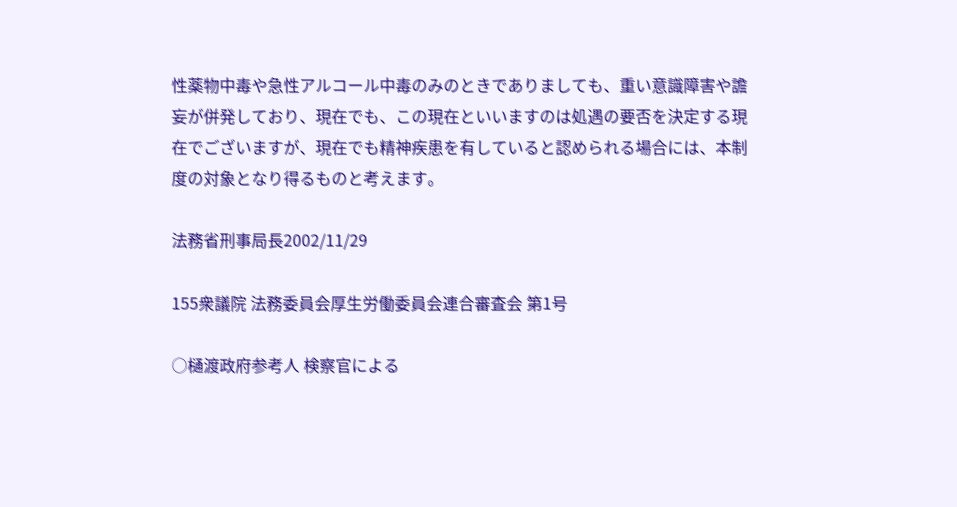性薬物中毒や急性アルコール中毒のみのときでありましても、重い意識障害や譫妄が併発しており、現在でも、この現在といいますのは処遇の要否を決定する現在でございますが、現在でも精神疾患を有していると認められる場合には、本制度の対象となり得るものと考えます。

法務省刑事局長2002/11/29

155衆議院 法務委員会厚生労働委員会連合審査会 第1号

○樋渡政府参考人 検察官による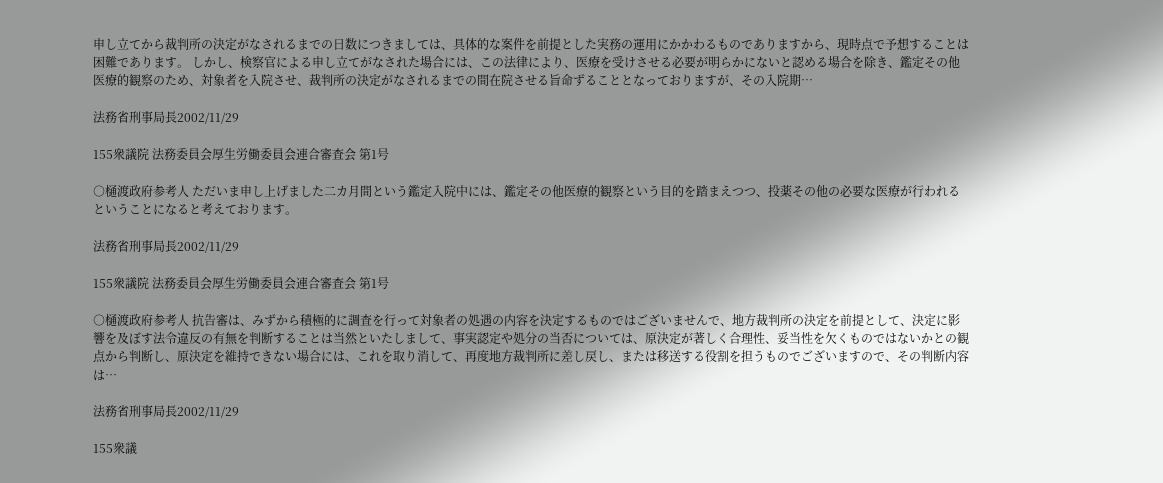申し立てから裁判所の決定がなされるまでの日数につきましては、具体的な案件を前提とした実務の運用にかかわるものでありますから、現時点で予想することは困難であります。 しかし、検察官による申し立てがなされた場合には、この法律により、医療を受けさせる必要が明らかにないと認める場合を除き、鑑定その他医療的観察のため、対象者を入院させ、裁判所の決定がなされるまでの間在院させる旨命ずることとなっておりますが、その入院期…

法務省刑事局長2002/11/29

155衆議院 法務委員会厚生労働委員会連合審査会 第1号

○樋渡政府参考人 ただいま申し上げました二カ月間という鑑定入院中には、鑑定その他医療的観察という目的を踏まえつつ、投薬その他の必要な医療が行われるということになると考えております。

法務省刑事局長2002/11/29

155衆議院 法務委員会厚生労働委員会連合審査会 第1号

○樋渡政府参考人 抗告審は、みずから積極的に調査を行って対象者の処遇の内容を決定するものではございませんで、地方裁判所の決定を前提として、決定に影響を及ぼす法令違反の有無を判断することは当然といたしまして、事実認定や処分の当否については、原決定が著しく合理性、妥当性を欠くものではないかとの観点から判断し、原決定を維持できない場合には、これを取り消して、再度地方裁判所に差し戻し、または移送する役割を担うものでございますので、その判断内容は…

法務省刑事局長2002/11/29

155衆議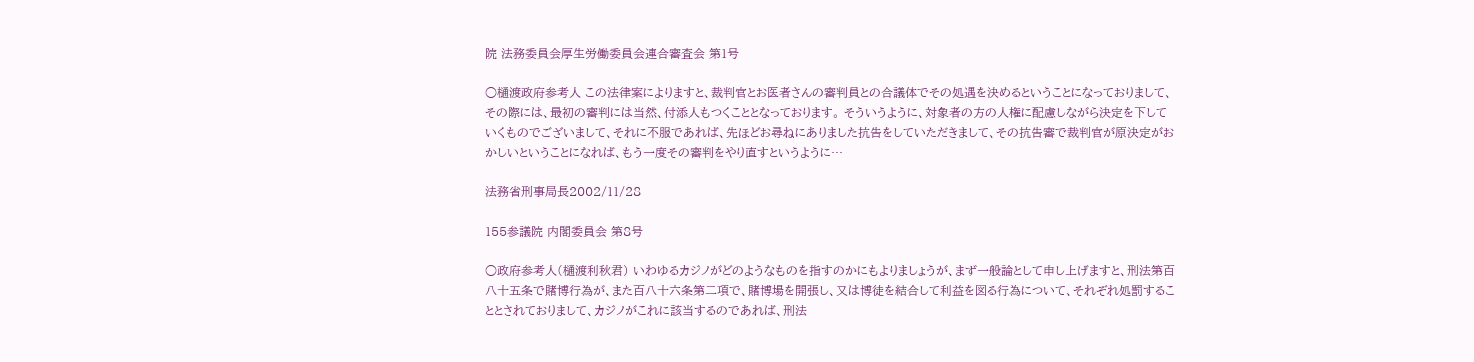院 法務委員会厚生労働委員会連合審査会 第1号

○樋渡政府参考人 この法律案によりますと、裁判官とお医者さんの審判員との合議体でその処遇を決めるということになっておりまして、その際には、最初の審判には当然、付添人もつくこととなっております。 そういうように、対象者の方の人権に配慮しながら決定を下していくものでございまして、それに不服であれば、先ほどお尋ねにありました抗告をしていただきまして、その抗告審で裁判官が原決定がおかしいということになれば、もう一度その審判をやり直すというように…

法務省刑事局長2002/11/28

155参議院 内閣委員会 第8号

○政府参考人(樋渡利秋君) いわゆるカジノがどのようなものを指すのかにもよりましょうが、まず一般論として申し上げますと、刑法第百八十五条で賭博行為が、また百八十六条第二項で、賭博場を開張し、又は博徒を結合して利益を図る行為について、それぞれ処罰することとされておりまして、カジノがこれに該当するのであれば、刑法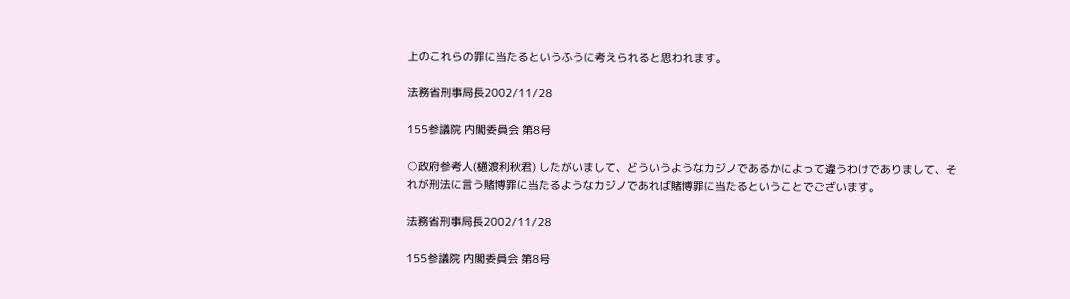上のこれらの罪に当たるというふうに考えられると思われます。

法務省刑事局長2002/11/28

155参議院 内閣委員会 第8号

○政府参考人(樋渡利秋君) したがいまして、どういうようなカジノであるかによって違うわけでありまして、それが刑法に言う賭博罪に当たるようなカジノであれば賭博罪に当たるということでございます。

法務省刑事局長2002/11/28

155参議院 内閣委員会 第8号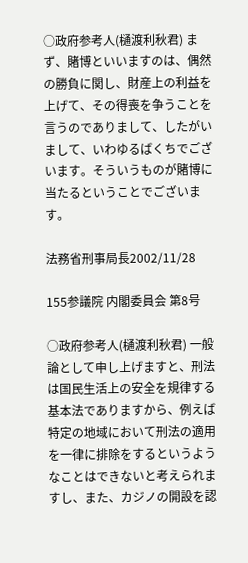○政府参考人(樋渡利秋君) まず、賭博といいますのは、偶然の勝負に関し、財産上の利益を上げて、その得喪を争うことを言うのでありまして、したがいまして、いわゆるばくちでございます。そういうものが賭博に当たるということでございます。

法務省刑事局長2002/11/28

155参議院 内閣委員会 第8号

○政府参考人(樋渡利秋君) 一般論として申し上げますと、刑法は国民生活上の安全を規律する基本法でありますから、例えば特定の地域において刑法の適用を一律に排除をするというようなことはできないと考えられますし、また、カジノの開設を認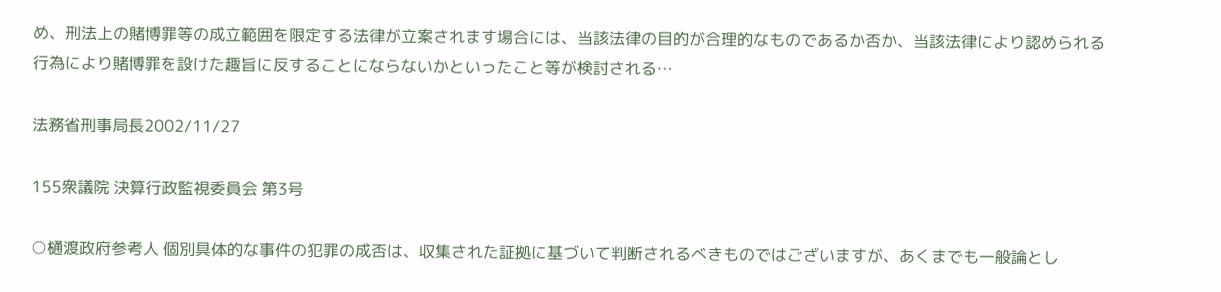め、刑法上の賭博罪等の成立範囲を限定する法律が立案されます場合には、当該法律の目的が合理的なものであるか否か、当該法律により認められる行為により賭博罪を設けた趣旨に反することにならないかといったこと等が検討される…

法務省刑事局長2002/11/27

155衆議院 決算行政監視委員会 第3号

○樋渡政府参考人 個別具体的な事件の犯罪の成否は、収集された証拠に基づいて判断されるべきものではございますが、あくまでも一般論とし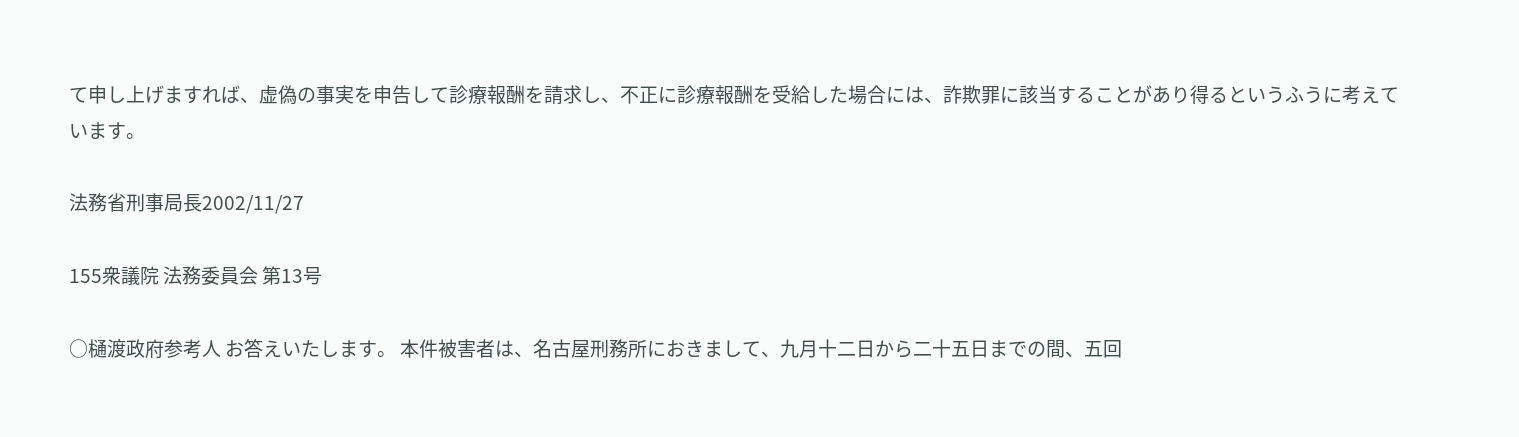て申し上げますれば、虚偽の事実を申告して診療報酬を請求し、不正に診療報酬を受給した場合には、詐欺罪に該当することがあり得るというふうに考えています。

法務省刑事局長2002/11/27

155衆議院 法務委員会 第13号

○樋渡政府参考人 お答えいたします。 本件被害者は、名古屋刑務所におきまして、九月十二日から二十五日までの間、五回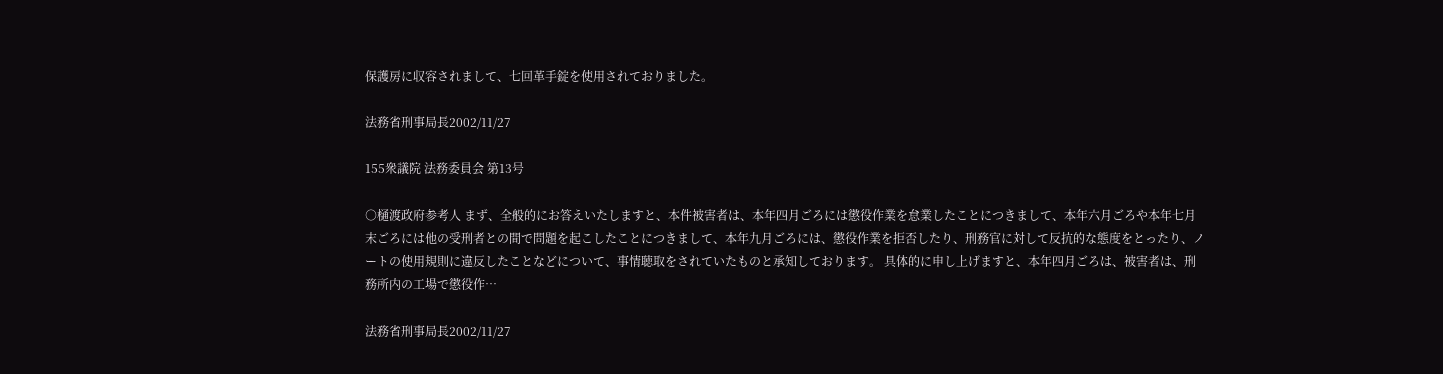保護房に収容されまして、七回革手錠を使用されておりました。

法務省刑事局長2002/11/27

155衆議院 法務委員会 第13号

○樋渡政府参考人 まず、全般的にお答えいたしますと、本件被害者は、本年四月ごろには懲役作業を怠業したことにつきまして、本年六月ごろや本年七月末ごろには他の受刑者との間で問題を起こしたことにつきまして、本年九月ごろには、懲役作業を拒否したり、刑務官に対して反抗的な態度をとったり、ノートの使用規則に違反したことなどについて、事情聴取をされていたものと承知しております。 具体的に申し上げますと、本年四月ごろは、被害者は、刑務所内の工場で懲役作…

法務省刑事局長2002/11/27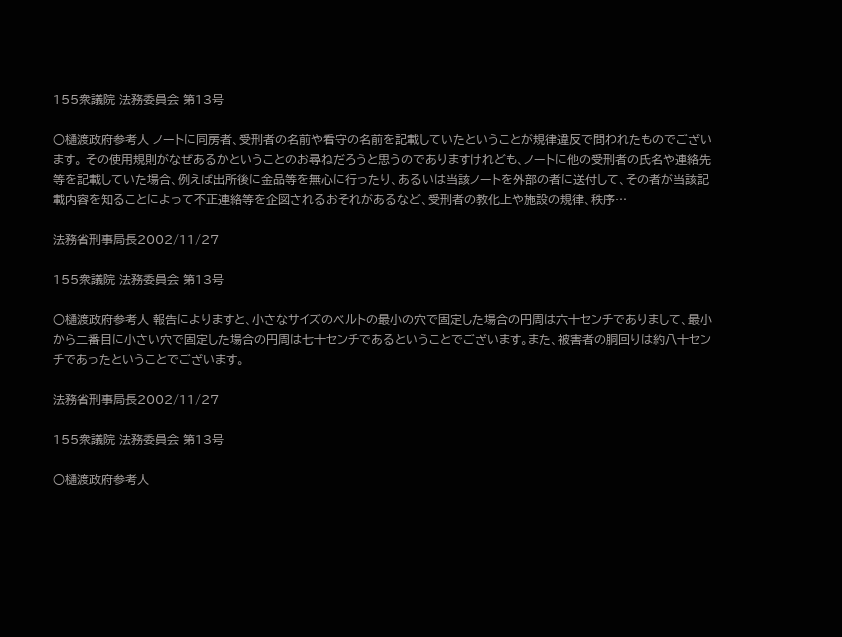155衆議院 法務委員会 第13号

○樋渡政府参考人 ノートに同房者、受刑者の名前や看守の名前を記載していたということが規律違反で問われたものでございます。 その使用規則がなぜあるかということのお尋ねだろうと思うのでありますけれども、ノートに他の受刑者の氏名や連絡先等を記載していた場合、例えば出所後に金品等を無心に行ったり、あるいは当該ノートを外部の者に送付して、その者が当該記載内容を知ることによって不正連絡等を企図されるおそれがあるなど、受刑者の教化上や施設の規律、秩序…

法務省刑事局長2002/11/27

155衆議院 法務委員会 第13号

○樋渡政府参考人 報告によりますと、小さなサイズのベルトの最小の穴で固定した場合の円周は六十センチでありまして、最小から二番目に小さい穴で固定した場合の円周は七十センチであるということでございます。また、被害者の胴回りは約八十センチであったということでございます。

法務省刑事局長2002/11/27

155衆議院 法務委員会 第13号

○樋渡政府参考人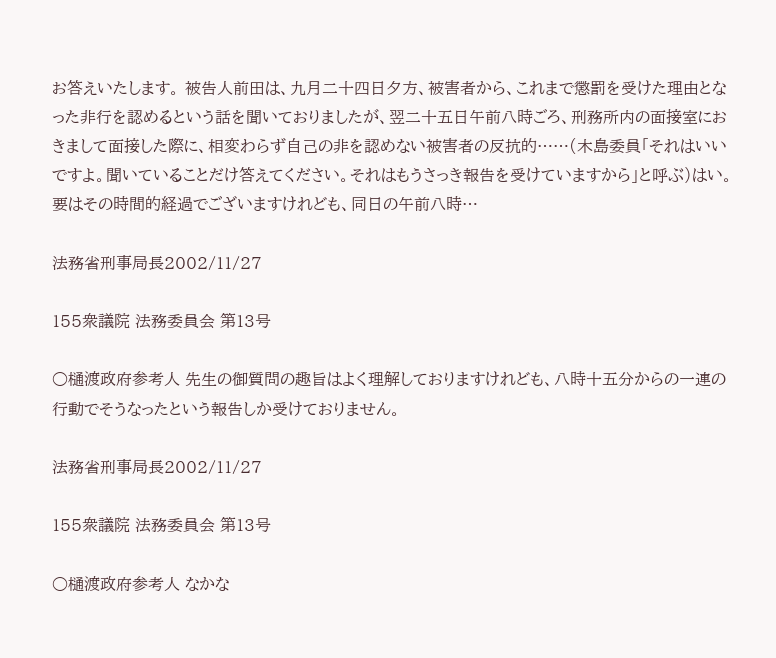お答えいたします。 被告人前田は、九月二十四日夕方、被害者から、これまで懲罰を受けた理由となった非行を認めるという話を聞いておりましたが、翌二十五日午前八時ごろ、刑務所内の面接室におきまして面接した際に、相変わらず自己の非を認めない被害者の反抗的……(木島委員「それはいいですよ。聞いていることだけ答えてください。それはもうさっき報告を受けていますから」と呼ぶ)はい。要はその時間的経過でございますけれども、同日の午前八時…

法務省刑事局長2002/11/27

155衆議院 法務委員会 第13号

○樋渡政府参考人 先生の御質問の趣旨はよく理解しておりますけれども、八時十五分からの一連の行動でそうなったという報告しか受けておりません。

法務省刑事局長2002/11/27

155衆議院 法務委員会 第13号

○樋渡政府参考人 なかな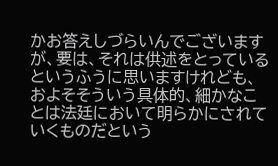かお答えしづらいんでございますが、要は、それは供述をとっているというふうに思いますけれども、およそそういう具体的、細かなことは法廷において明らかにされていくものだという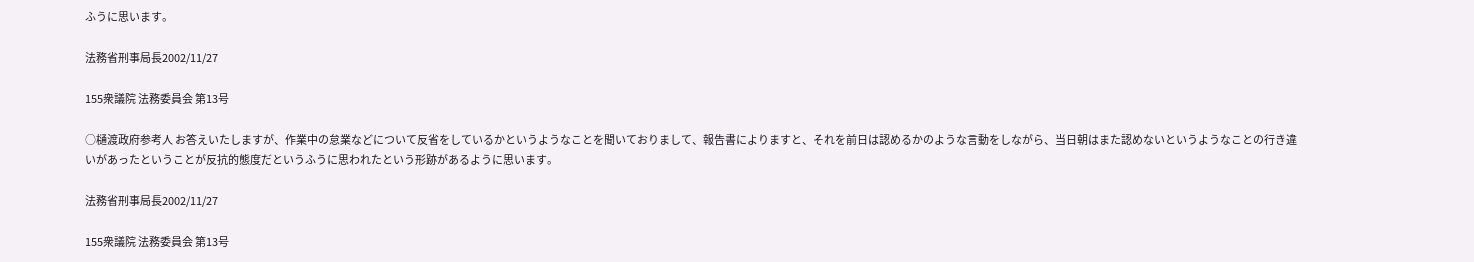ふうに思います。

法務省刑事局長2002/11/27

155衆議院 法務委員会 第13号

○樋渡政府参考人 お答えいたしますが、作業中の怠業などについて反省をしているかというようなことを聞いておりまして、報告書によりますと、それを前日は認めるかのような言動をしながら、当日朝はまた認めないというようなことの行き違いがあったということが反抗的態度だというふうに思われたという形跡があるように思います。

法務省刑事局長2002/11/27

155衆議院 法務委員会 第13号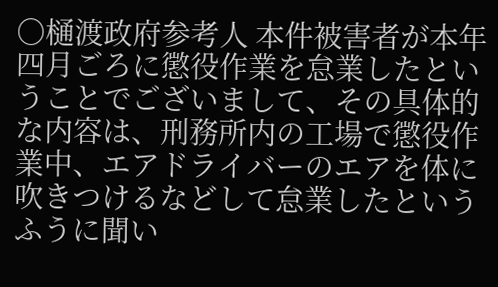○樋渡政府参考人 本件被害者が本年四月ごろに懲役作業を怠業したということでございまして、その具体的な内容は、刑務所内の工場で懲役作業中、エアドライバーのエアを体に吹きつけるなどして怠業したというふうに聞い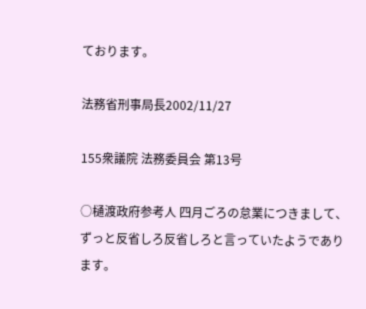ております。

法務省刑事局長2002/11/27

155衆議院 法務委員会 第13号

○樋渡政府参考人 四月ごろの怠業につきまして、ずっと反省しろ反省しろと言っていたようであります。